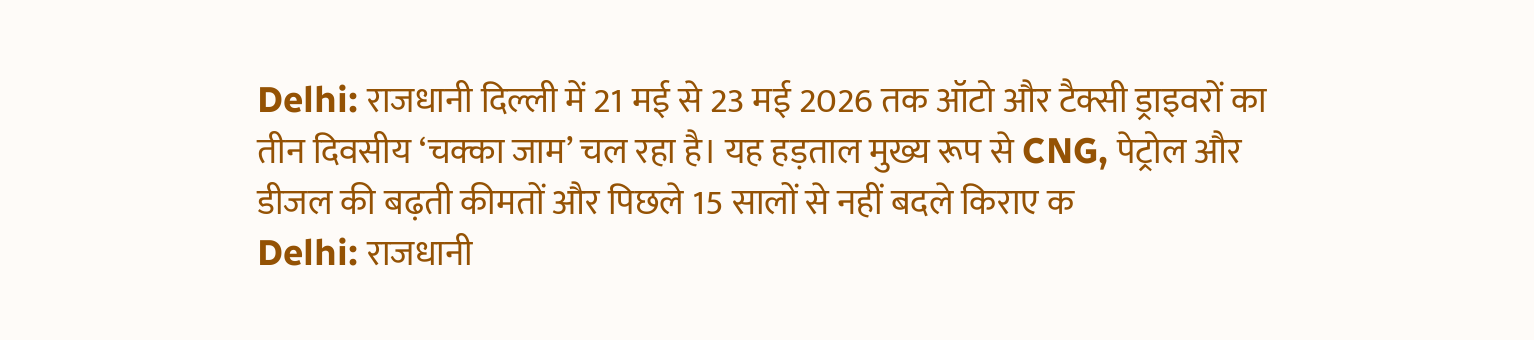Delhi: राजधानी दिल्ली में 21 मई से 23 मई 2026 तक ऑटो और टैक्सी ड्राइवरों का तीन दिवसीय ‘चक्का जाम’ चल रहा है। यह हड़ताल मुख्य रूप से CNG, पेट्रोल और डीजल की बढ़ती कीमतों और पिछले 15 सालों से नहीं बदले किराए क
Delhi: राजधानी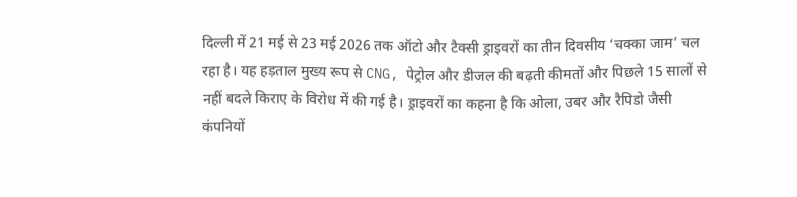दिल्ली में 21 मई से 23 मई 2026 तक ऑटो और टैक्सी ड्राइवरों का तीन दिवसीय ‘चक्का जाम’ चल रहा है। यह हड़ताल मुख्य रूप से CNG, पेट्रोल और डीजल की बढ़ती कीमतों और पिछले 15 सालों से नहीं बदले किराए के विरोध में की गई है। ड्राइवरों का कहना है कि ओला, उबर और रैपिडो जैसी कंपनियों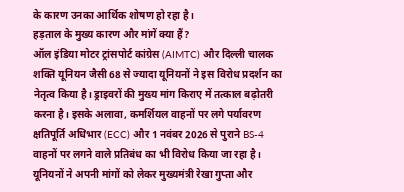के कारण उनका आर्थिक शोषण हो रहा है।
हड़ताल के मुख्य कारण और मांगें क्या हैं?
ऑल इंडिया मोटर ट्रांसपोर्ट कांग्रेस (AIMTC) और दिल्ली चालक शक्ति यूनियन जैसी 68 से ज्यादा यूनियनों ने इस विरोध प्रदर्शन का नेतृत्व किया है। ड्राइवरों की मुख्य मांग किराए में तत्काल बढ़ोतरी करना है। इसके अलावा, कमर्शियल वाहनों पर लगे पर्यावरण क्षतिपूर्ति अधिभार (ECC) और 1 नवंबर 2026 से पुराने BS-4 वाहनों पर लगने वाले प्रतिबंध का भी विरोध किया जा रहा है। यूनियनों ने अपनी मांगों को लेकर मुख्यमंत्री रेखा गुप्ता और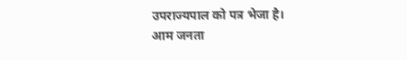उपराज्यपाल को पत्र भेजा है।
आम जनता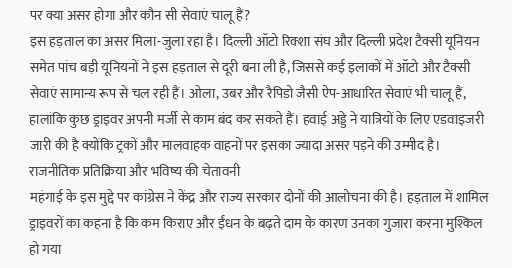पर क्या असर होगा और कौन सी सेवाएं चालू हैं?
इस हड़ताल का असर मिला-जुला रहा है। दिल्ली ऑटो रिक्शा संघ और दिल्ली प्रदेश टैक्सी यूनियन समेत पांच बड़ी यूनियनों ने इस हड़ताल से दूरी बना ली है, जिससे कई इलाकों में ऑटो और टैक्सी सेवाएं सामान्य रूप से चल रही हैं। ओला, उबर और रैपिडो जैसी ऐप-आधारित सेवाएं भी चालू हैं, हालांकि कुछ ड्राइवर अपनी मर्जी से काम बंद कर सकते हैं। हवाई अड्डे ने यात्रियों के लिए एडवाइजरी जारी की है क्योंकि ट्रकों और मालवाहक वाहनों पर इसका ज्यादा असर पड़ने की उम्मीद है।
राजनीतिक प्रतिक्रिया और भविष्य की चेतावनी
महंगाई के इस मुद्दे पर कांग्रेस ने केंद्र और राज्य सरकार दोनों की आलोचना की है। हड़ताल में शामिल ड्राइवरों का कहना है कि कम किराए और ईंधन के बढ़ते दाम के कारण उनका गुजारा करना मुश्किल हो गया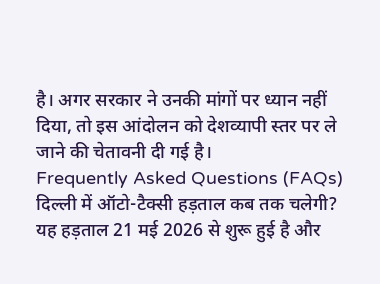है। अगर सरकार ने उनकी मांगों पर ध्यान नहीं दिया, तो इस आंदोलन को देशव्यापी स्तर पर ले जाने की चेतावनी दी गई है।
Frequently Asked Questions (FAQs)
दिल्ली में ऑटो-टैक्सी हड़ताल कब तक चलेगी?
यह हड़ताल 21 मई 2026 से शुरू हुई है और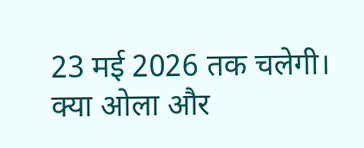23 मई 2026 तक चलेगी।
क्या ओला और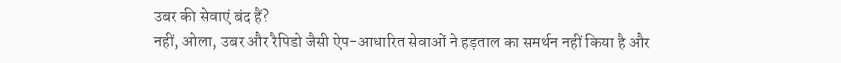उबर की सेवाएं बंद हैं?
नहीं, ओला, उबर और रैपिडो जैसी ऐप-आधारित सेवाओं ने हड़ताल का समर्थन नहीं किया है और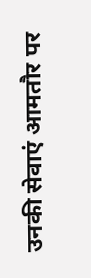उनकी सेवाएं आमतौर पर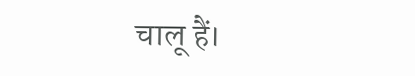चालू हैं।